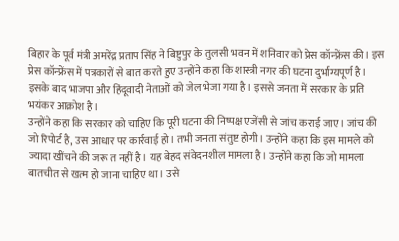बिहार के पूर्व मंत्री अमरेंद्र प्रताप सिंह ने बिष्टुपुर के तुलसी भवन में शनिवार को प्रेस कॉन्फ्रेंस की। इस प्रेस कॉन्फ्रेंस में पत्रकारों से बात करते हुए उन्होंने कहा कि शास्त्री नगर की घटना दुर्भाग्यपूर्ण है। इसके बाद भाजपा और हिंदूवादी नेताओं को जेल भेजा गया है। इससे जनता में सरकार के प्रति भयंकर आक्रोश है।
उन्होंने कहा कि सरकार को चाहिए कि पूरी घटना की निष्पक्ष एजेंसी से जांच कराई जाए। जांच की जो रिपोर्ट है, उस आधार पर कार्रवाई हो। तभी जनता संतुष्ट होगी। उन्होंने कहा कि इस मामले को ज्यादा खींचने की जरू त नहीं है। यह बेहद संवेदनशील मामला है। उन्होंने कहा कि जो मामला बातचीत से खत्म हो जाना चाहिए था। उसे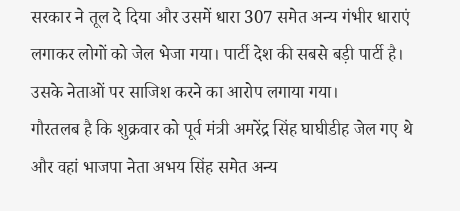सरकार ने तूल दे दिया और उसमें धारा 307 समेत अन्य गंभीर धाराएं लगाकर लोगों को जेल भेजा गया। पार्टी देश की सबसे बड़ी पार्टी है। उसके नेताओं पर साजिश करने का आरोप लगाया गया।
गौरतलब है कि शुक्रवार को पूर्व मंत्री अमरेंद्र सिंह घाघीडीह जेल गए थे और वहां भाजपा नेता अभय सिंह समेत अन्य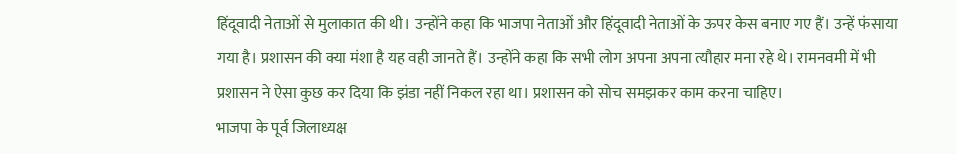हिंदूवादी नेताओं से मुलाकात की थी। उन्होंने कहा कि भाजपा नेताओं और हिंदूवादी नेताओं के ऊपर केस बनाए गए हैं। उन्हें फंसाया गया है। प्रशासन की क्या मंशा है यह वही जानते हैं। उन्होंने कहा कि सभी लोग अपना अपना त्यौहार मना रहे थे। रामनवमी में भी प्रशासन ने ऐसा कुछ कर दिया कि झंडा नहीं निकल रहा था। प्रशासन को सोच समझकर काम करना चाहिए।
भाजपा के पूर्व जिलाध्यक्ष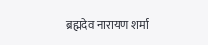ब्रह्मदेव नारायण शर्मा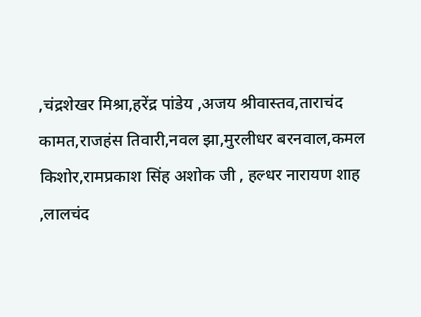,चंद्रशेखर मिश्रा,हरेंद्र पांडेय ,अजय श्रीवास्तव,ताराचंद कामत,राजहंस तिवारी,नवल झा,मुरलीधर बरनवाल,कमल किशोर,रामप्रकाश सिंह अशोक जी , हल्धर नारायण शाह ,लालचंद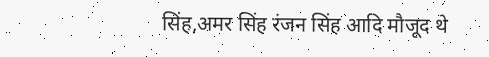सिंह,अमर सिंह रंजन सिंह आदि मौजूद थे